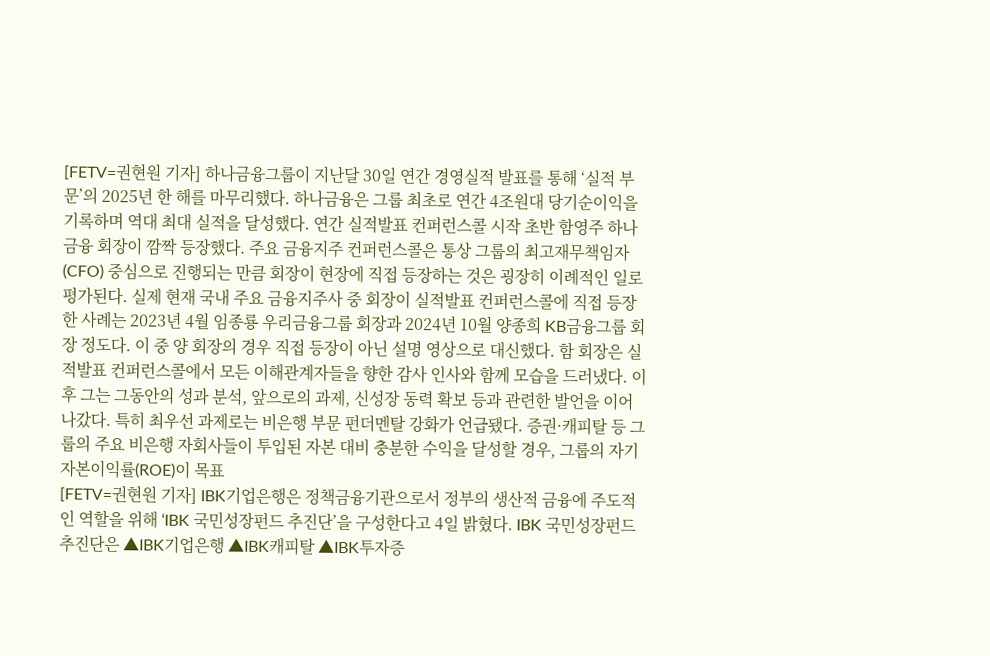[FETV=권현원 기자] 하나금융그룹이 지난달 30일 연간 경영실적 발표를 통해 ‘실적 부문’의 2025년 한 해를 마무리했다. 하나금융은 그룹 최초로 연간 4조원대 당기순이익을 기록하며 역대 최대 실적을 달성했다. 연간 실적발표 컨퍼런스콜 시작 초반 함영주 하나금융 회장이 깜짝 등장했다. 주요 금융지주 컨퍼런스콜은 통상 그룹의 최고재무책임자(CFO) 중심으로 진행되는 만큼 회장이 현장에 직접 등장하는 것은 굉장히 이례적인 일로 평가된다. 실제 현재 국내 주요 금융지주사 중 회장이 실적발표 컨퍼런스콜에 직접 등장한 사례는 2023년 4월 임종룡 우리금융그룹 회장과 2024년 10월 양종희 KB금융그룹 회장 정도다. 이 중 양 회장의 경우 직접 등장이 아닌 설명 영상으로 대신했다. 함 회장은 실적발표 컨퍼런스콜에서 모든 이해관계자들을 향한 감사 인사와 함께 모습을 드러냈다. 이후 그는 그동안의 성과 분석, 앞으로의 과제, 신성장 동력 확보 등과 관련한 발언을 이어 나갔다. 특히 최우선 과제로는 비은행 부문 펀더멘탈 강화가 언급됐다. 증권·캐피탈 등 그룹의 주요 비은행 자회사들이 투입된 자본 대비 충분한 수익을 달성할 경우, 그룹의 자기자본이익률(ROE)이 목표
[FETV=권현원 기자] IBK기업은행은 정책금융기관으로서 정부의 생산적 금융에 주도적인 역할을 위해 ‘IBK 국민성장펀드 추진단’을 구성한다고 4일 밝혔다. IBK 국민성장펀드 추진단은 ▲IBK기업은행 ▲IBK캐피탈 ▲IBK투자증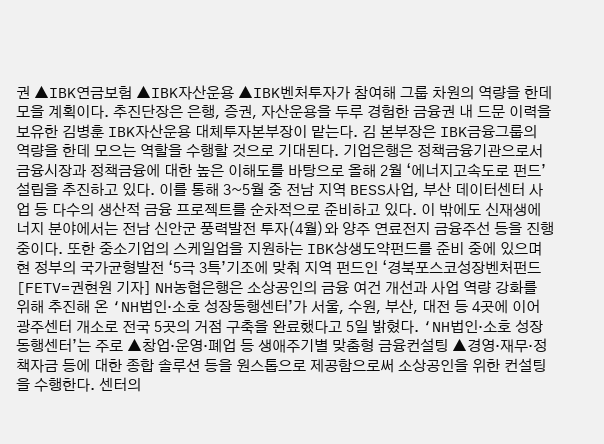권 ▲IBK연금보험 ▲IBK자산운용 ▲IBK벤처투자가 참여해 그룹 차원의 역량을 한데 모을 계획이다. 추진단장은 은행, 증권, 자산운용을 두루 경험한 금융권 내 드문 이력을 보유한 김병훈 IBK자산운용 대체투자본부장이 맡는다. 김 본부장은 IBK금융그룹의 역량을 한데 모으는 역할을 수행할 것으로 기대된다. 기업은행은 정책금융기관으로서 금융시장과 정책금융에 대한 높은 이해도를 바탕으로 올해 2월 ‘에너지고속도로 펀드’ 설립을 추진하고 있다. 이를 통해 3~5월 중 전남 지역 BESS사업, 부산 데이터센터 사업 등 다수의 생산적 금융 프로젝트를 순차적으로 준비하고 있다. 이 밖에도 신재생에너지 분야에서는 전남 신안군 풍력발전 투자(4월)와 양주 연료전지 금융주선 등을 진행 중이다. 또한 중소기업의 스케일업을 지원하는 IBK상생도약펀드를 준비 중에 있으며 현 정부의 국가균형발전 ‘5극 3특’기조에 맞춰 지역 펀드인 ‘경북포스코성장벤처펀드
[FETV=권현원 기자] NH농협은행은 소상공인의 금융 여건 개선과 사업 역량 강화를 위해 추진해 온 ‘NH법인·소호 성장동행센터’가 서울, 수원, 부산, 대전 등 4곳에 이어 광주센터 개소로 전국 5곳의 거점 구축을 완료했다고 5일 밝혔다. ‘NH법인·소호 성장동행센터’는 주로 ▲창업·운영·폐업 등 생애주기별 맞춤형 금융컨설팅 ▲경영·재무·정책자금 등에 대한 종합 솔루션 등을 원스톱으로 제공함으로써 소상공인을 위한 컨설팅을 수행한다. 센터의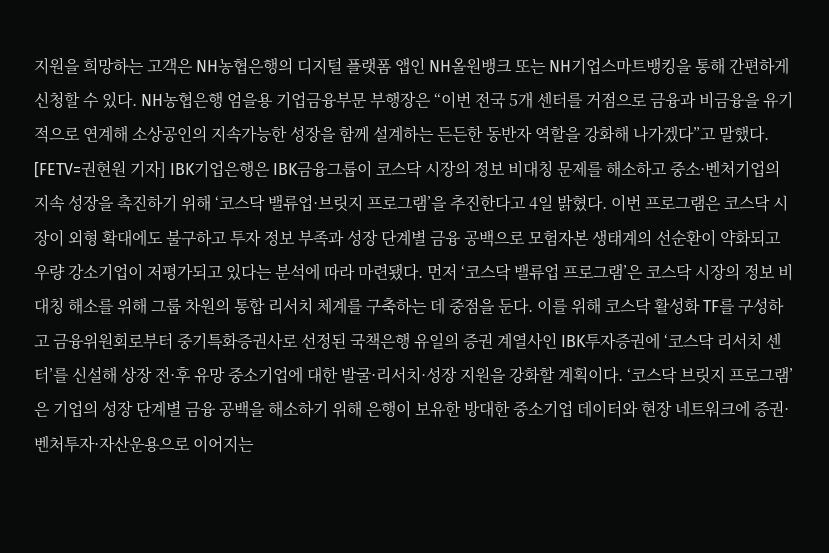지원을 희망하는 고객은 NH농협은행의 디지털 플랫폼 앱인 NH올원뱅크 또는 NH기업스마트뱅킹을 통해 간편하게 신청할 수 있다. NH농협은행 엄을용 기업금융부문 부행장은 “이번 전국 5개 센터를 거점으로 금융과 비금융을 유기적으로 연계해 소상공인의 지속가능한 성장을 함께 설계하는 든든한 동반자 역할을 강화해 나가겠다”고 말했다.
[FETV=권현원 기자] IBK기업은행은 IBK금융그룹이 코스닥 시장의 정보 비대칭 문제를 해소하고 중소·벤처기업의 지속 성장을 촉진하기 위해 ‘코스닥 밸류업·브릿지 프로그램’을 추진한다고 4일 밝혔다. 이번 프로그램은 코스닥 시장이 외형 확대에도 불구하고 투자 정보 부족과 성장 단계별 금융 공백으로 모험자본 생태계의 선순환이 약화되고 우량 강소기업이 저평가되고 있다는 분석에 따라 마련됐다. 먼저 ‘코스닥 밸류업 프로그램’은 코스닥 시장의 정보 비대칭 해소를 위해 그룹 차원의 통합 리서치 체계를 구축하는 데 중점을 둔다. 이를 위해 코스닥 활성화 TF를 구성하고 금융위원회로부터 중기특화증권사로 선정된 국책은행 유일의 증권 계열사인 IBK투자증권에 ‘코스닥 리서치 센터’를 신설해 상장 전·후 유망 중소기업에 대한 발굴·리서치·성장 지원을 강화할 계획이다. ‘코스닥 브릿지 프로그램’은 기업의 성장 단계별 금융 공백을 해소하기 위해 은행이 보유한 방대한 중소기업 데이터와 현장 네트워크에 증권·벤처투자·자산운용으로 이어지는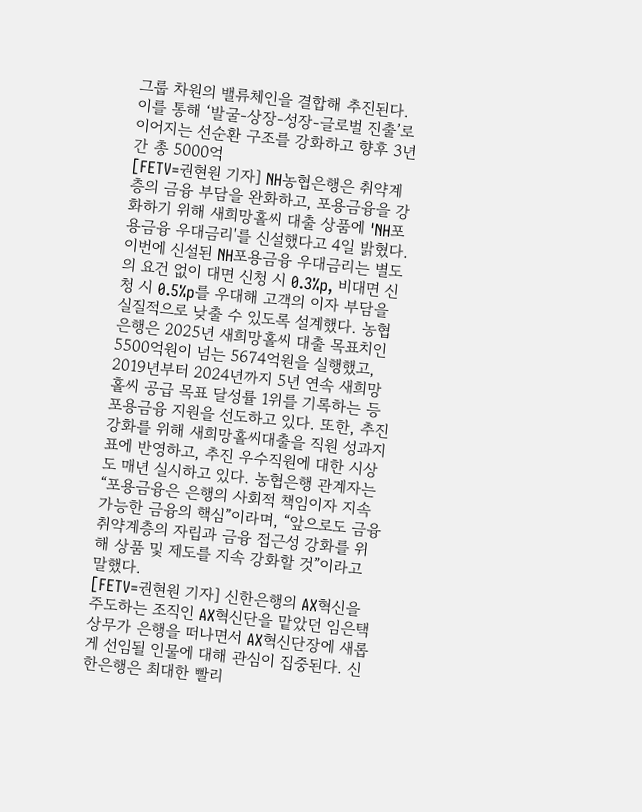그룹 차원의 밸류체인을 결합해 추진된다. 이를 통해 ‘발굴-상장-성장-글로벌 진출’로 이어지는 선순환 구조를 강화하고 향후 3년간 총 5000억
[FETV=권현원 기자] NH농협은행은 취약계층의 금융 부담을 완화하고, 포용금융을 강화하기 위해 새희망홀씨 대출 상품에 'NH포용금융 우대금리'를 신설했다고 4일 밝혔다. 이번에 신설된 NH포용금융 우대금리는 별도의 요건 없이 대면 신청 시 0.3%p, 비대면 신청 시 0.5%p를 우대해 고객의 이자 부담을 실질적으로 낮출 수 있도록 설계했다. 농협은행은 2025년 새희망홀씨 대출 목표치인 5500억원이 넘는 5674억원을 실행했고, 2019년부터 2024년까지 5년 연속 새희망홀씨 공급 목표 달성률 1위를 기록하는 등 포용금융 지원을 선도하고 있다. 또한, 추진 강화를 위해 새희망홀씨대출을 직원 성과지표에 반영하고, 추진 우수직원에 대한 시상도 매년 실시하고 있다. 농협은행 관계자는 “포용금융은 은행의 사회적 책임이자 지속가능한 금융의 핵심”이라며, “앞으로도 금융 취약계층의 자립과 금융 접근성 강화를 위해 상품 및 제도를 지속 강화할 것”이라고 말했다.
[FETV=권현원 기자] 신한은행의 AX혁신을 주도하는 조직인 AX혁신단을 맡았던 임은택 상무가 은행을 떠나면서 AX혁신단장에 새롭게 선임될 인물에 대해 관심이 집중된다. 신한은행은 최대한 빨리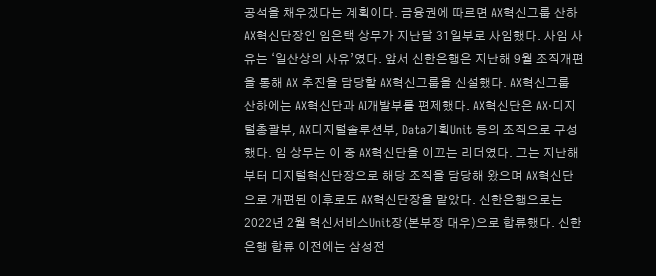공석을 채우겠다는 계획이다. 금융권에 따르면 AX혁신그룹 산하 AX혁신단장인 임은택 상무가 지난달 31일부로 사임했다. 사임 사유는 ‘일산상의 사유’였다. 앞서 신한은행은 지난해 9월 조직개편을 통해 AX 추진을 담당할 AX혁신그룹을 신설했다. AX혁신그룹 산하에는 AX혁신단과 AI개발부를 편제했다. AX혁신단은 AX·디지털총괄부, AX디지털솔루션부, Data기획Unit 등의 조직으로 구성했다. 임 상무는 이 중 AX혁신단을 이끄는 리더였다. 그는 지난해부터 디지털혁신단장으로 해당 조직을 담당해 왔으며 AX혁신단으로 개편된 이후로도 AX혁신단장을 맡았다. 신한은행으로는 2022년 2월 혁신서비스Unit장(본부장 대우)으로 합류했다. 신한은행 합류 이전에는 삼성전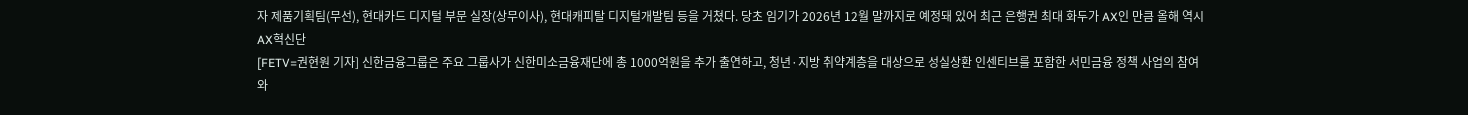자 제품기획팀(무선), 현대카드 디지털 부문 실장(상무이사), 현대캐피탈 디지털개발팀 등을 거쳤다. 당초 임기가 2026년 12월 말까지로 예정돼 있어 최근 은행권 최대 화두가 AX인 만큼 올해 역시 AX혁신단
[FETV=권현원 기자] 신한금융그룹은 주요 그룹사가 신한미소금융재단에 총 1000억원을 추가 출연하고, 청년·지방 취약계층을 대상으로 성실상환 인센티브를 포함한 서민금융 정책 사업의 참여와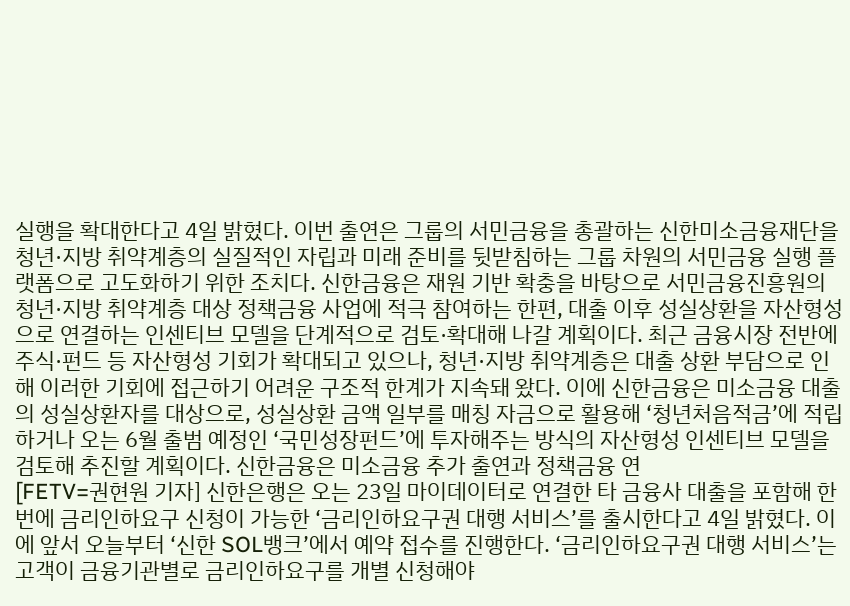실행을 확대한다고 4일 밝혔다. 이번 출연은 그룹의 서민금융을 총괄하는 신한미소금융재단을 청년·지방 취약계층의 실질적인 자립과 미래 준비를 뒷받침하는 그룹 차원의 서민금융 실행 플랫폼으로 고도화하기 위한 조치다. 신한금융은 재원 기반 확충을 바탕으로 서민금융진흥원의 청년·지방 취약계층 대상 정책금융 사업에 적극 참여하는 한편, 대출 이후 성실상환을 자산형성으로 연결하는 인센티브 모델을 단계적으로 검토·확대해 나갈 계획이다. 최근 금융시장 전반에 주식·펀드 등 자산형성 기회가 확대되고 있으나, 청년·지방 취약계층은 대출 상환 부담으로 인해 이러한 기회에 접근하기 어려운 구조적 한계가 지속돼 왔다. 이에 신한금융은 미소금융 대출의 성실상환자를 대상으로, 성실상환 금액 일부를 매칭 자금으로 활용해 ‘청년처음적금’에 적립하거나 오는 6월 출범 예정인 ‘국민성장펀드’에 투자해주는 방식의 자산형성 인센티브 모델을 검토해 추진할 계획이다. 신한금융은 미소금융 추가 출연과 정책금융 연
[FETV=권현원 기자] 신한은행은 오는 23일 마이데이터로 연결한 타 금융사 대출을 포함해 한 번에 금리인하요구 신청이 가능한 ‘금리인하요구권 대행 서비스’를 출시한다고 4일 밝혔다. 이에 앞서 오늘부터 ‘신한 SOL뱅크’에서 예약 접수를 진행한다. ‘금리인하요구권 대행 서비스’는 고객이 금융기관별로 금리인하요구를 개별 신청해야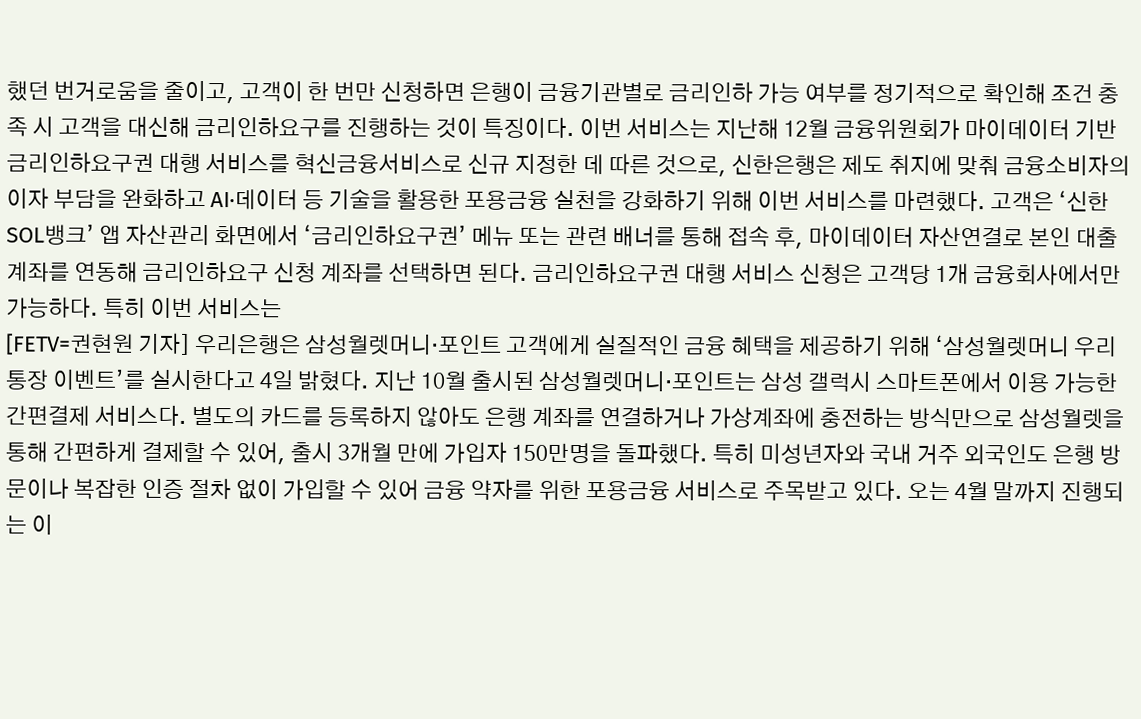했던 번거로움을 줄이고, 고객이 한 번만 신청하면 은행이 금융기관별로 금리인하 가능 여부를 정기적으로 확인해 조건 충족 시 고객을 대신해 금리인하요구를 진행하는 것이 특징이다. 이번 서비스는 지난해 12월 금융위원회가 마이데이터 기반 금리인하요구권 대행 서비스를 혁신금융서비스로 신규 지정한 데 따른 것으로, 신한은행은 제도 취지에 맞춰 금융소비자의 이자 부담을 완화하고 AI·데이터 등 기술을 활용한 포용금융 실천을 강화하기 위해 이번 서비스를 마련했다. 고객은 ‘신한 SOL뱅크’ 앱 자산관리 화면에서 ‘금리인하요구권’ 메뉴 또는 관련 배너를 통해 접속 후, 마이데이터 자산연결로 본인 대출계좌를 연동해 금리인하요구 신청 계좌를 선택하면 된다. 금리인하요구권 대행 서비스 신청은 고객당 1개 금융회사에서만 가능하다. 특히 이번 서비스는
[FETV=권현원 기자] 우리은행은 삼성월렛머니·포인트 고객에게 실질적인 금융 혜택을 제공하기 위해 ‘삼성월렛머니 우리 통장 이벤트’를 실시한다고 4일 밝혔다. 지난 10월 출시된 삼성월렛머니·포인트는 삼성 갤럭시 스마트폰에서 이용 가능한 간편결제 서비스다. 별도의 카드를 등록하지 않아도 은행 계좌를 연결하거나 가상계좌에 충전하는 방식만으로 삼성월렛을 통해 간편하게 결제할 수 있어, 출시 3개월 만에 가입자 150만명을 돌파했다. 특히 미성년자와 국내 거주 외국인도 은행 방문이나 복잡한 인증 절차 없이 가입할 수 있어 금융 약자를 위한 포용금융 서비스로 주목받고 있다. 오는 4월 말까지 진행되는 이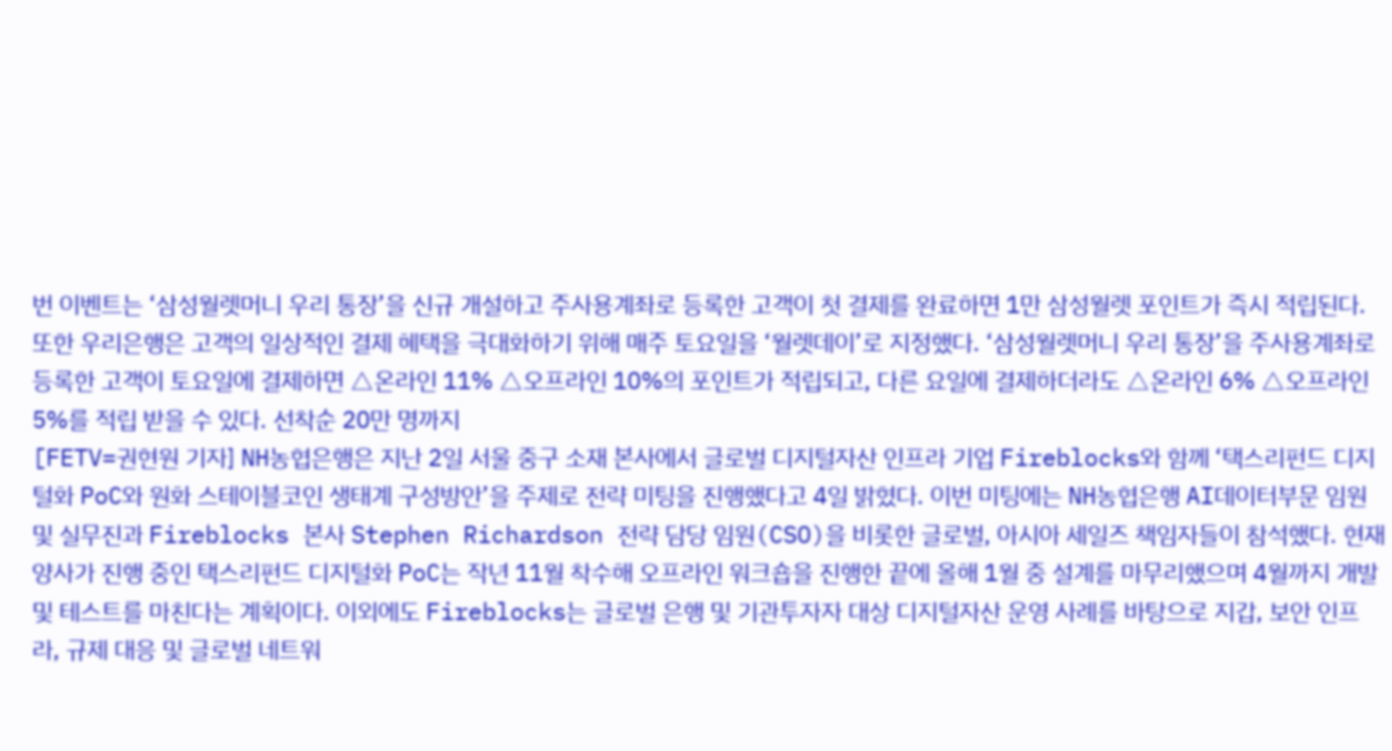번 이벤트는 ‘삼성월렛머니 우리 통장’을 신규 개설하고 주사용계좌로 등록한 고객이 첫 결제를 완료하면 1만 삼성월렛 포인트가 즉시 적립된다. 또한 우리은행은 고객의 일상적인 결제 혜택을 극대화하기 위해 매주 토요일을 ‘월렛데이’로 지정했다. ‘삼성월렛머니 우리 통장’을 주사용계좌로 등록한 고객이 토요일에 결제하면 △온라인 11% △오프라인 10%의 포인트가 적립되고, 다른 요일에 결제하더라도 △온라인 6% △오프라인 5%를 적립 받을 수 있다. 선착순 20만 명까지
[FETV=권현원 기자] NH농협은행은 지난 2일 서울 중구 소재 본사에서 글로벌 디지털자산 인프라 기업 Fireblocks와 함께 ‘택스리펀드 디지털화 PoC와 원화 스테이블코인 생태계 구성방안’을 주제로 전략 미팅을 진행했다고 4일 밝혔다. 이번 미팅에는 NH농협은행 AI데이터부문 임원 및 실무진과 Fireblocks 본사 Stephen Richardson 전략 담당 임원(CSO)을 비롯한 글로벌, 아시아 세일즈 책임자들이 참석했다. 현재 양사가 진행 중인 택스리펀드 디지털화 PoC는 작년 11월 착수해 오프라인 워크숍을 진행한 끝에 올해 1월 중 설계를 마무리했으며 4월까지 개발 및 테스트를 마친다는 계획이다. 이외에도 Fireblocks는 글로벌 은행 및 기관투자자 대상 디지털자산 운영 사례를 바탕으로 지갑, 보안 인프라, 규제 대응 및 글로벌 네트워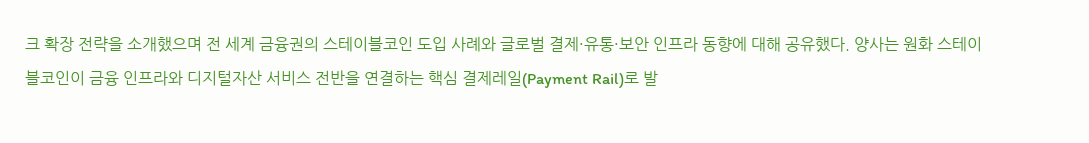크 확장 전략을 소개했으며 전 세계 금융권의 스테이블코인 도입 사례와 글로벌 결제·유통·보안 인프라 동향에 대해 공유했다. 양사는 원화 스테이블코인이 금융 인프라와 디지털자산 서비스 전반을 연결하는 핵심 결제레일(Payment Rail)로 발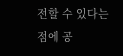전할 수 있다는 점에 공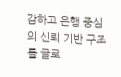감하고 은행 중심의 신뢰 기반 구조를 글로